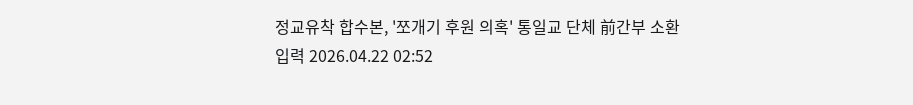정교유착 합수본, '쪼개기 후원 의혹' 통일교 단체 前간부 소환
입력 2026.04.22 02:52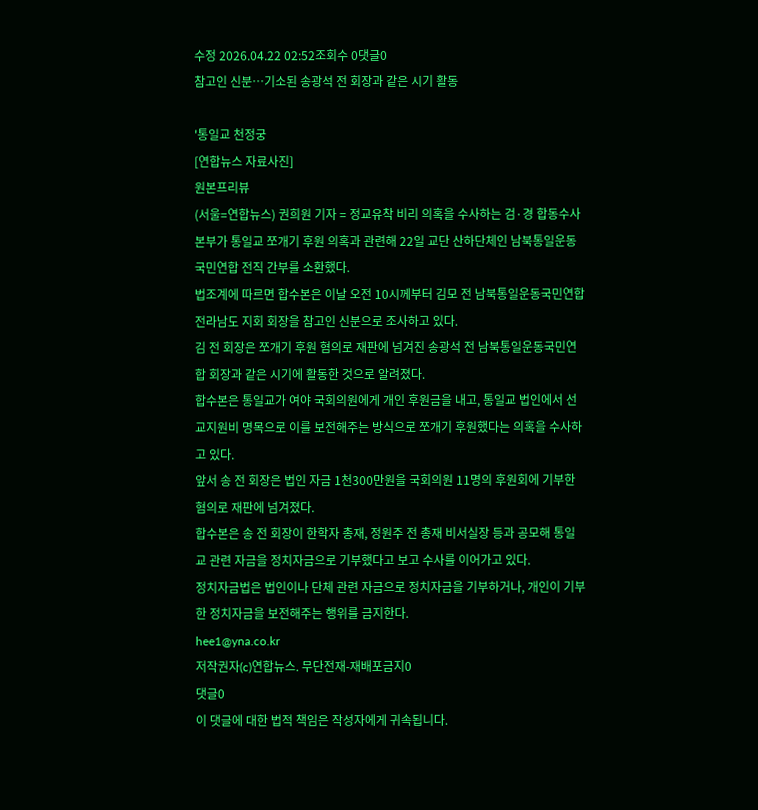수정 2026.04.22 02:52조회수 0댓글0
참고인 신분…기소된 송광석 전 회장과 같은 시기 활동

'통일교 천정궁
[연합뉴스 자료사진]
원본프리뷰
(서울=연합뉴스) 권희원 기자 = 정교유착 비리 의혹을 수사하는 검·경 합동수사본부가 통일교 쪼개기 후원 의혹과 관련해 22일 교단 산하단체인 남북통일운동국민연합 전직 간부를 소환했다.
법조계에 따르면 합수본은 이날 오전 10시께부터 김모 전 남북통일운동국민연합 전라남도 지회 회장을 참고인 신분으로 조사하고 있다.
김 전 회장은 쪼개기 후원 혐의로 재판에 넘겨진 송광석 전 남북통일운동국민연합 회장과 같은 시기에 활동한 것으로 알려졌다.
합수본은 통일교가 여야 국회의원에게 개인 후원금을 내고, 통일교 법인에서 선교지원비 명목으로 이를 보전해주는 방식으로 쪼개기 후원했다는 의혹을 수사하고 있다.
앞서 송 전 회장은 법인 자금 1천300만원을 국회의원 11명의 후원회에 기부한 혐의로 재판에 넘겨졌다.
합수본은 송 전 회장이 한학자 총재, 정원주 전 총재 비서실장 등과 공모해 통일교 관련 자금을 정치자금으로 기부했다고 보고 수사를 이어가고 있다.
정치자금법은 법인이나 단체 관련 자금으로 정치자금을 기부하거나, 개인이 기부한 정치자금을 보전해주는 행위를 금지한다.
hee1@yna.co.kr
저작권자(c)연합뉴스. 무단전재-재배포금지0
댓글0
이 댓글에 대한 법적 책임은 작성자에게 귀속됩니다.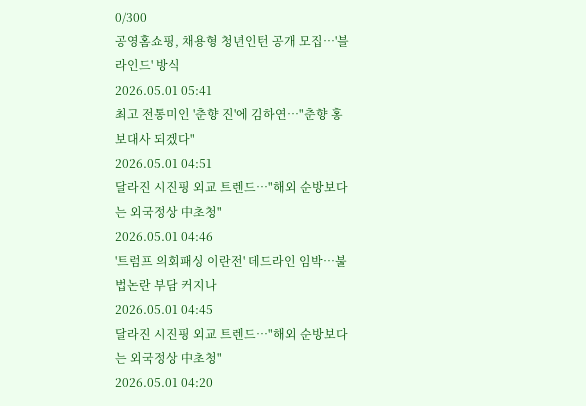0/300
공영홈쇼핑, 채용형 청년인턴 공개 모집…'블라인드' 방식
2026.05.01 05:41
최고 전통미인 '춘향 진'에 김하연…"춘향 홍보대사 되겠다"
2026.05.01 04:51
달라진 시진핑 외교 트렌드…"해외 순방보다는 외국정상 中초청"
2026.05.01 04:46
'트럼프 의회패싱 이란전' 데드라인 임박…불법논란 부담 커지나
2026.05.01 04:45
달라진 시진핑 외교 트렌드…"해외 순방보다는 외국정상 中초청"
2026.05.01 04:20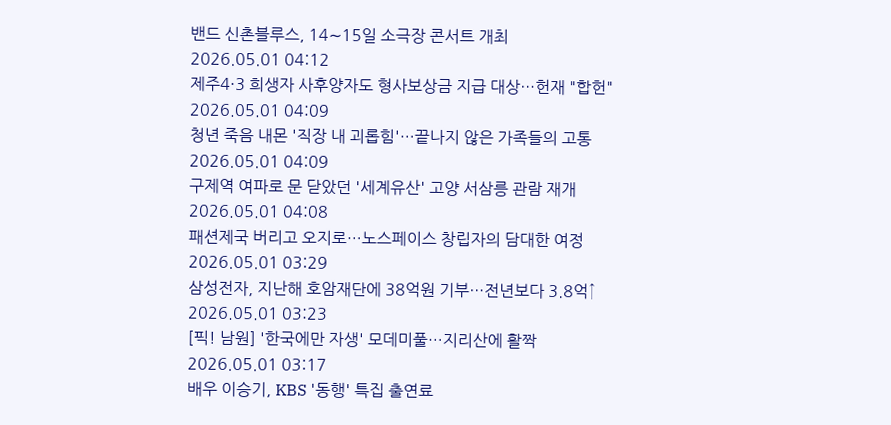밴드 신촌블루스, 14∼15일 소극장 콘서트 개최
2026.05.01 04:12
제주4·3 희생자 사후양자도 형사보상금 지급 대상…헌재 "합헌"
2026.05.01 04:09
청년 죽음 내몬 '직장 내 괴롭힘'…끝나지 않은 가족들의 고통
2026.05.01 04:09
구제역 여파로 문 닫았던 '세계유산' 고양 서삼릉 관람 재개
2026.05.01 04:08
패션제국 버리고 오지로…노스페이스 창립자의 담대한 여정
2026.05.01 03:29
삼성전자, 지난해 호암재단에 38억원 기부…전년보다 3.8억↑
2026.05.01 03:23
[픽! 남원] '한국에만 자생' 모데미풀…지리산에 활짝
2026.05.01 03:17
배우 이승기, KBS '동행' 특집 출연료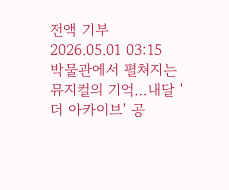전액 기부
2026.05.01 03:15
박물관에서 펼쳐지는 뮤지컬의 기억…내달 '더 아카이브' 공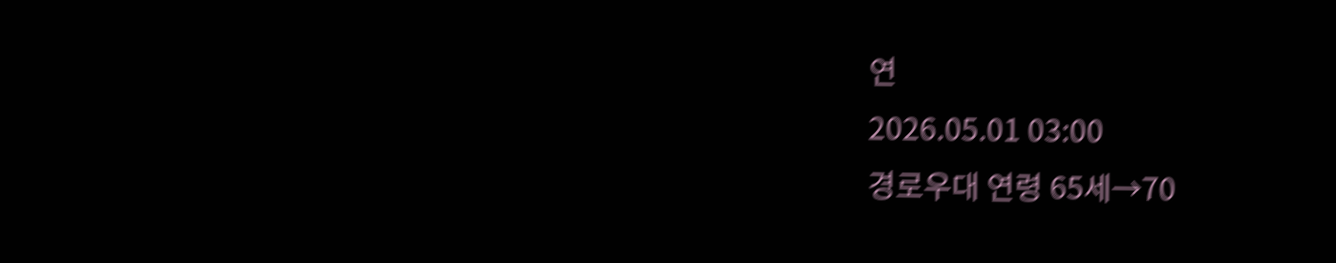연
2026.05.01 03:00
경로우대 연령 65세→70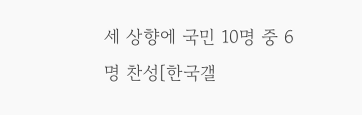세 상향에 국민 10명 중 6명 찬성[한국갤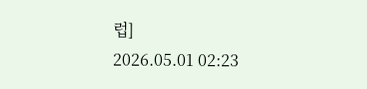럽]
2026.05.01 02:23